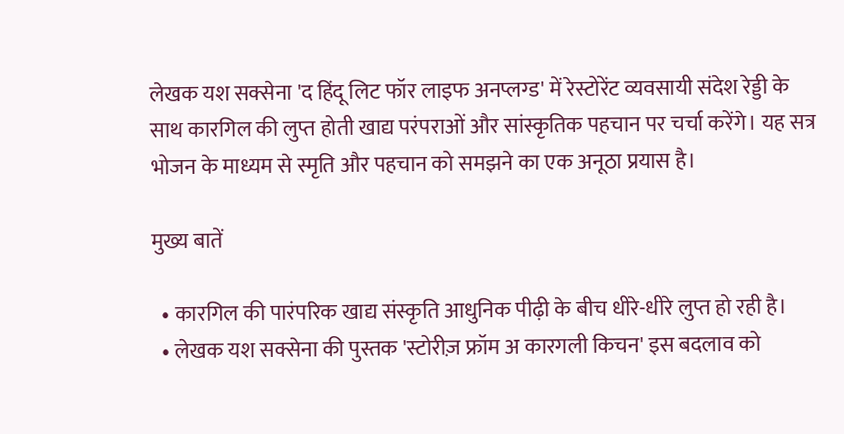लेखक यश सक्सेना 'द हिंदू लिट फॉर लाइफ अनप्लग्ड' में रेस्टोरेंट व्यवसायी संदेश रेड्डी के साथ कारगिल की लुप्त होती खाद्य परंपराओं और सांस्कृतिक पहचान पर चर्चा करेंगे। यह सत्र भोजन के माध्यम से स्मृति और पहचान को समझने का एक अनूठा प्रयास है।

मुख्य बातें

  • कारगिल की पारंपरिक खाद्य संस्कृति आधुनिक पीढ़ी के बीच धीरे-धीरे लुप्त हो रही है।
  • लेखक यश सक्सेना की पुस्तक 'स्टोरीज़ फ्रॉम अ कारगली किचन' इस बदलाव को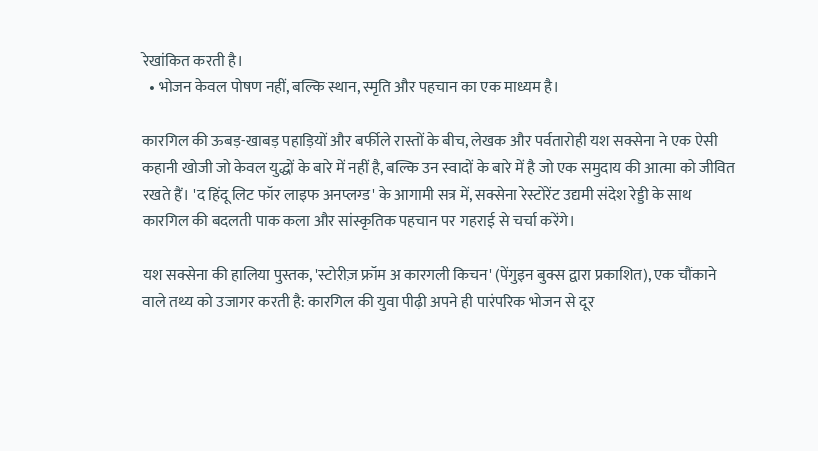रेखांकित करती है।
  • भोजन केवल पोषण नहीं, बल्कि स्थान, स्मृति और पहचान का एक माध्यम है।

कारगिल की ऊबड़-खाबड़ पहाड़ियों और बर्फीले रास्तों के बीच, लेखक और पर्वतारोही यश सक्सेना ने एक ऐसी कहानी खोजी जो केवल युद्धों के बारे में नहीं है, बल्कि उन स्वादों के बारे में है जो एक समुदाय की आत्मा को जीवित रखते हैं। 'द हिंदू लिट फॉर लाइफ अनप्लग्ड' के आगामी सत्र में, सक्सेना रेस्टोरेंट उद्यमी संदेश रेड्डी के साथ कारगिल की बदलती पाक कला और सांस्कृतिक पहचान पर गहराई से चर्चा करेंगे।

यश सक्सेना की हालिया पुस्तक, 'स्टोरीज़ फ्रॉम अ कारगली किचन' (पेंगुइन बुक्स द्वारा प्रकाशित), एक चौंकाने वाले तथ्य को उजागर करती है: कारगिल की युवा पीढ़ी अपने ही पारंपरिक भोजन से दूर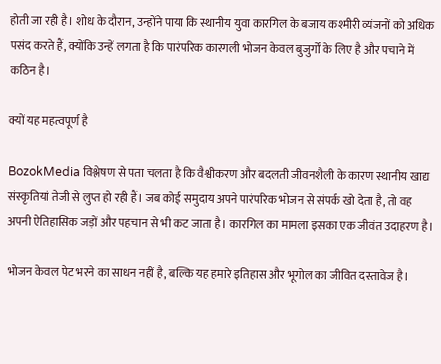होती जा रही है। शोध के दौरान, उन्होंने पाया कि स्थानीय युवा कारगिल के बजाय कश्मीरी व्यंजनों को अधिक पसंद करते हैं, क्योंकि उन्हें लगता है कि पारंपरिक कारगली भोजन केवल बुजुर्गों के लिए है और पचाने में कठिन है।

क्यों यह महत्वपूर्ण है

BozokMedia विश्लेषण से पता चलता है कि वैश्वीकरण और बदलती जीवनशैली के कारण स्थानीय खाद्य संस्कृतियां तेजी से लुप्त हो रही हैं। जब कोई समुदाय अपने पारंपरिक भोजन से संपर्क खो देता है, तो वह अपनी ऐतिहासिक जड़ों और पहचान से भी कट जाता है। कारगिल का मामला इसका एक जीवंत उदाहरण है।

भोजन केवल पेट भरने का साधन नहीं है, बल्कि यह हमारे इतिहास और भूगोल का जीवित दस्तावेज है।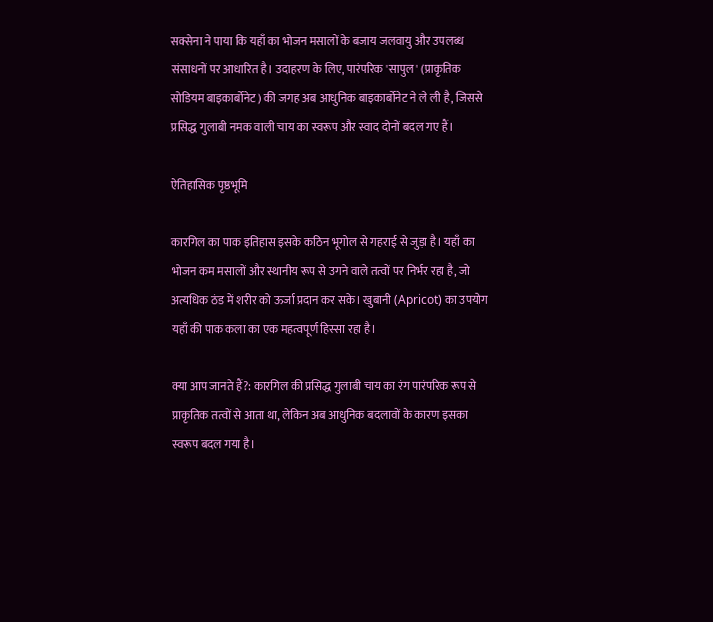सक्सेना ने पाया कि यहाँ का भोजन मसालों के बजाय जलवायु और उपलब्ध संसाधनों पर आधारित है। उदाहरण के लिए, पारंपरिक 'सापुल' (प्राकृतिक सोडियम बाइकार्बोनेट) की जगह अब आधुनिक बाइकार्बोनेट ने ले ली है, जिससे प्रसिद्ध गुलाबी नमक वाली चाय का स्वरूप और स्वाद दोनों बदल गए हैं।

ऐतिहासिक पृष्ठभूमि

कारगिल का पाक इतिहास इसके कठिन भूगोल से गहराई से जुड़ा है। यहाँ का भोजन कम मसालों और स्थानीय रूप से उगने वाले तत्वों पर निर्भर रहा है, जो अत्यधिक ठंड में शरीर को ऊर्जा प्रदान कर सके। खुबानी (Apricot) का उपयोग यहाँ की पाक कला का एक महत्वपूर्ण हिस्सा रहा है।

क्या आप जानते हैं?: कारगिल की प्रसिद्ध गुलाबी चाय का रंग पारंपरिक रूप से प्राकृतिक तत्वों से आता था, लेकिन अब आधुनिक बदलावों के कारण इसका स्वरूप बदल गया है।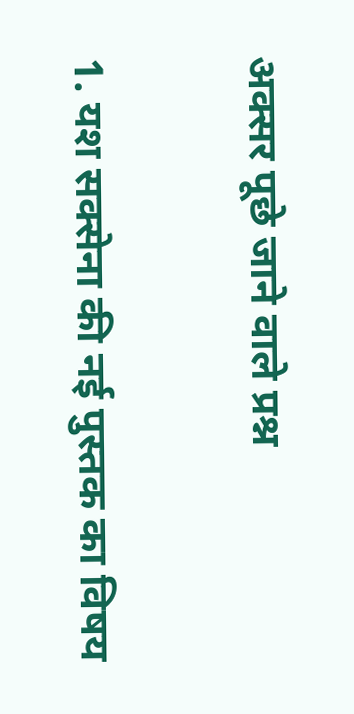अक्सर पूछे जाने वाले प्रश्न

1. यश सक्सेना की नई पुस्तक का विषय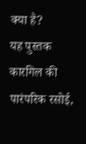क्या है?
यह पुस्तक कारगिल की पारंपरिक रसोई,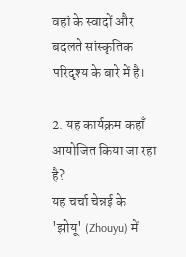वहां के स्वादों और बदलते सांस्कृतिक परिदृश्य के बारे में है।

2. यह कार्यक्रम कहाँ आयोजित किया जा रहा है?
यह चर्चा चेन्नई के 'झोयू' (Zhouyu) में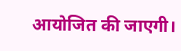आयोजित की जाएगी।